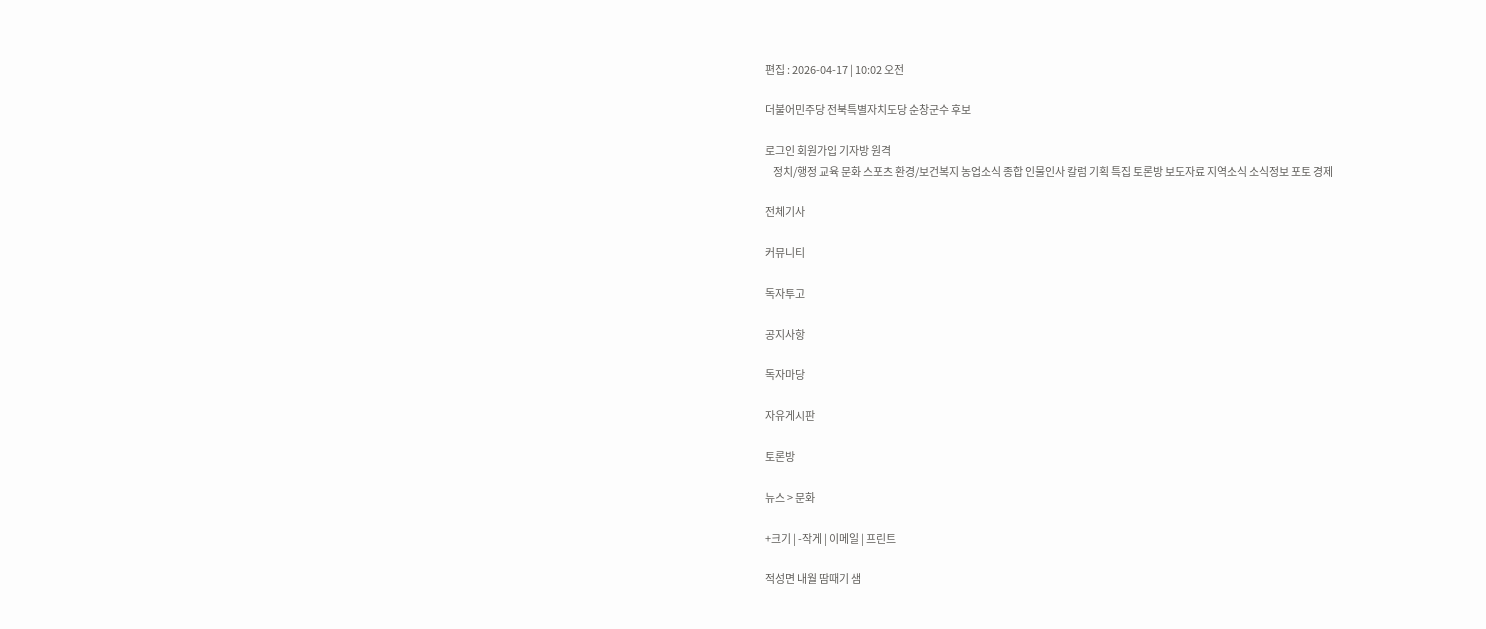편집 : 2026-04-17 | 10:02 오전

더불어민주당 전북특별자치도당 순창군수 후보

로그인 회원가입 기자방 원격
    정치/행정 교육 문화 스포츠 환경/보건복지 농업소식 종합 인물인사 칼럼 기획 특집 토론방 보도자료 지역소식 소식정보 포토 경제

전체기사

커뮤니티

독자투고

공지사항

독자마당

자유게시판

토론방

뉴스 > 문화

+크기 | -작게 | 이메일 | 프린트

적성면 내월 땀때기 샘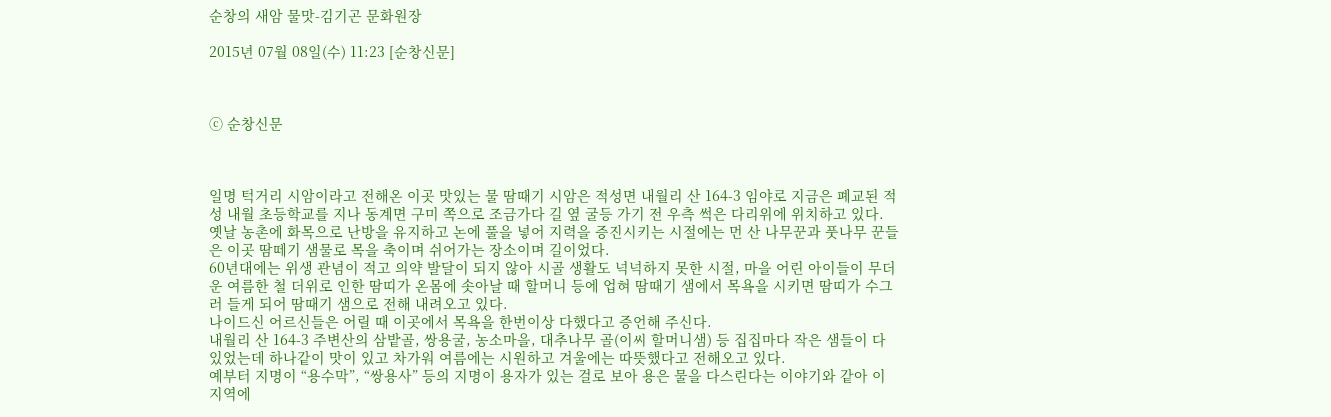순창의 새암 물맛-김기곤 문화원장

2015년 07월 08일(수) 11:23 [순창신문]



ⓒ 순창신문



일명 턱거리 시암이라고 전해온 이곳 맛있는 물 땀때기 시암은 적성면 내월리 산 164-3 임야로 지금은 폐교된 적성 내월 초등학교를 지나 동계면 구미 쪽으로 조금가다 길 옆 굴등 가기 전 우측 썩은 다리위에 위치하고 있다. 옛날 농촌에 화목으로 난방을 유지하고 논에 풀을 넣어 지력을 증진시키는 시절에는 먼 산 나무꾼과 풋나무 꾼들은 이곳 땀떼기 샘물로 목을 축이며 쉬어가는 장소이며 길이었다.
60년대에는 위생 관념이 적고 의약 발달이 되지 않아 시골 생활도 넉넉하지 못한 시절, 마을 어린 아이들이 무더운 여름한 철 더위로 인한 땀띠가 온몸에 솟아날 때 할머니 등에 업혀 땀때기 샘에서 목욕을 시키면 땀띠가 수그러 들게 되어 땀때기 샘으로 전해 내려오고 있다.
나이드신 어르신들은 어릴 때 이곳에서 목욕을 한번이상 다했다고 증언해 주신다.
내월리 산 164-3 주변산의 삼밭골, 쌍용굴, 농소마을, 대추나무 골(이씨 할머니샘) 등 집집마다 작은 샘들이 다 있었는데 하나같이 맛이 있고 차가워 여름에는 시원하고 겨울에는 따뜻했다고 전해오고 있다.
예부터 지명이 “용수막”, “쌍용사” 등의 지명이 용자가 있는 걸로 보아 용은 물을 다스린다는 이야기와 같아 이 지역에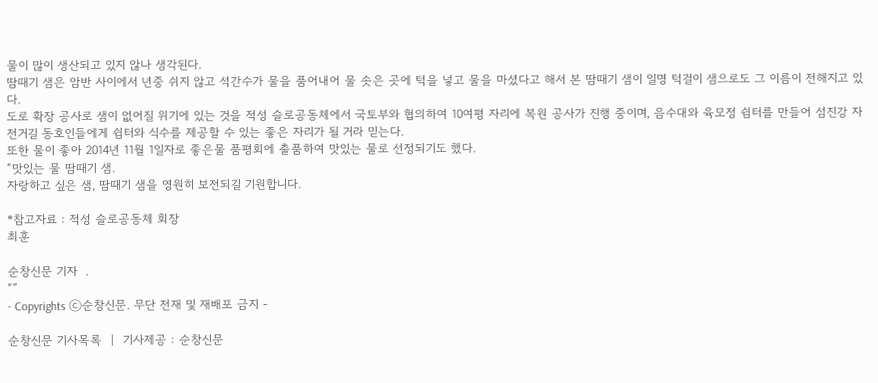물이 많이 생산되고 있지 않나 생각된다.
땀때기 샘은 암반 사이에서 년중 쉬지 않고 석간수가 물을 품어내어 물 솟은 곳에 턱을 넣고 물을 마셨다고 해서 본 땀때기 샘이 일명 턱걸이 샘으로도 그 이름이 전해지고 있다.
도로 확장 공사로 샘이 없어질 위기에 있는 것을 적성 슬로공동체에서 국토부와 협의하여 10여평 자리에 복원 공사가 진행 중이며, 음수대와 육모정 쉼터를 만들어 섬진강 자전거길 동호인들에게 쉼터와 식수를 제공할 수 있는 좋은 자리가 될 거라 믿는다.
또한 물이 좋아 2014년 11월 1일자로 좋은물 품평회에 출품하여 맛있는 물로 선정되기도 했다.
“맛있는 물 땀때기 샘.
자랑하고 싶은 샘, 땀때기 샘을 영원히 보전되길 기원합니다.

*참고자료 : 적성 슬로공동체 회장
최훈

순창신문 기자  .
“”
- Copyrights ⓒ순창신문. 무단 전재 및 재배포 금지 -

순창신문 기사목록  |  기사제공 : 순창신문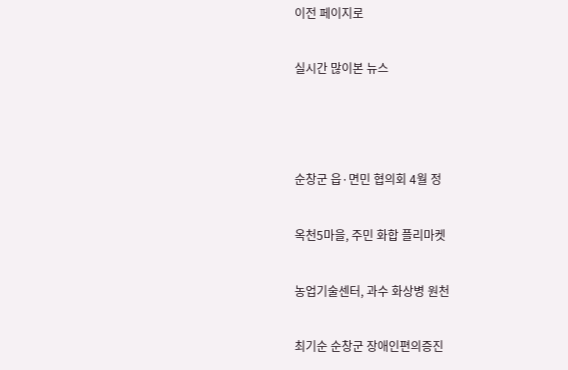이전 페이지로

실시간 많이본 뉴스



순창군 읍·면민 협의회 4월 정

옥천5마을, 주민 화합 플리마켓

농업기술센터, 과수 화상병 원천

최기순 순창군 장애인편의증진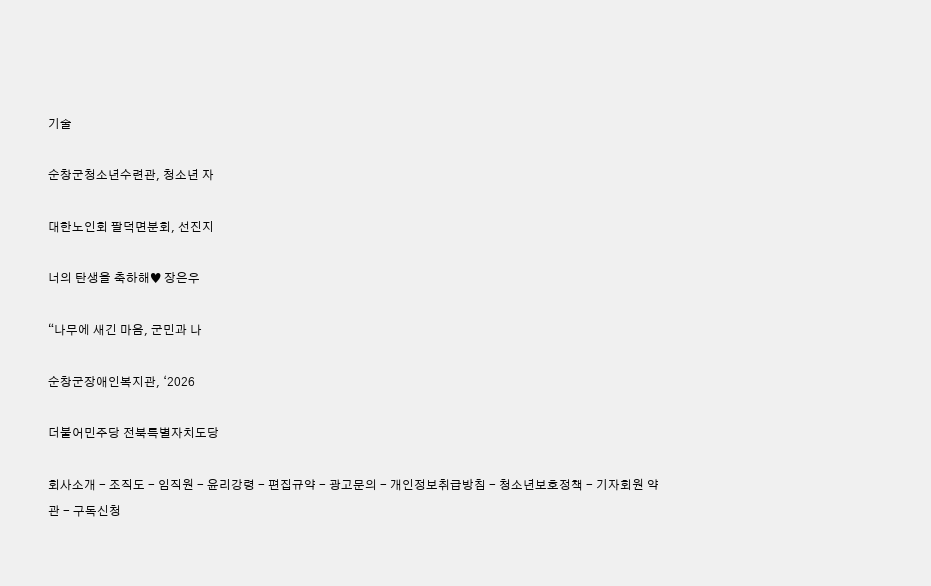기술

순창군청소년수련관, 청소년 자

대한노인회 팔덕면분회, 선진지

너의 탄생을 축하해♥ 장은우

“나무에 새긴 마음, 군민과 나

순창군장애인복지관, ‘2026

더불어민주당 전북특별자치도당

회사소개 - 조직도 - 임직원 - 윤리강령 - 편집규약 - 광고문의 - 개인정보취급방침 - 청소년보호정책 - 기자회원 약관 - 구독신청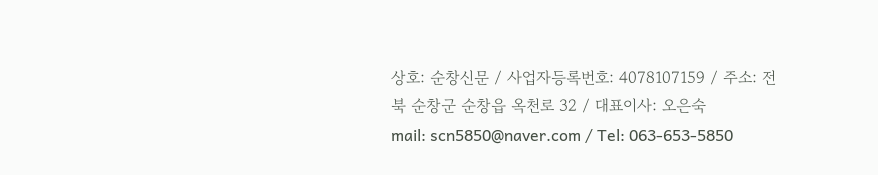상호: 순창신문 / 사업자등록번호: 4078107159 / 주소: 전북 순창군 순창읍 옥천로 32 / 대표이사: 오은숙
mail: scn5850@naver.com / Tel: 063-653-5850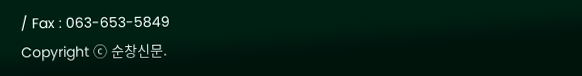/ Fax : 063-653-5849
Copyright ⓒ 순창신문.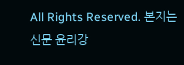All Rights Reserved. 본지는 신문 윤리강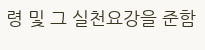령 및 그 실천요강을 준함